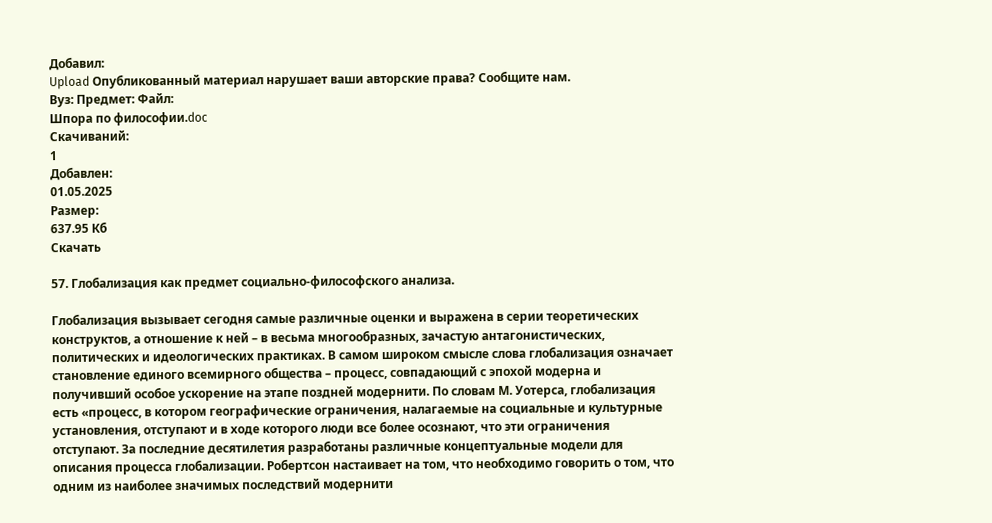Добавил:
Upload Опубликованный материал нарушает ваши авторские права? Сообщите нам.
Вуз: Предмет: Файл:
Шпора по философии.doc
Скачиваний:
1
Добавлен:
01.05.2025
Размер:
637.95 Кб
Скачать

57. Глобализация как предмет социально-философского анализа.

Глобализация вызывает сегодня самые различные оценки и выражена в серии теоретических конструктов, а отношение к ней – в весьма многообразных, зачастую антагонистических, политических и идеологических практиках. В самом широком смысле слова глобализация означает становление единого всемирного общества – процесс, совпадающий с эпохой модерна и получивший особое ускорение на этапе поздней модернити. По словам М. Уотерса, глобализация есть «процесс, в котором географические ограничения, налагаемые на социальные и культурные установления, отступают и в ходе которого люди все более осознают, что эти ограничения отступают. За последние десятилетия разработаны различные концептуальные модели для описания процесса глобализации. Робертсон настаивает на том, что необходимо говорить о том, что одним из наиболее значимых последствий модернити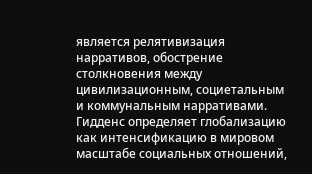является релятивизация нарративов, обострение столкновения между цивилизационным, социетальным и коммунальным нарративами. Гидденс определяет глобализацию как интенсификацию в мировом масштабе социальных отношений,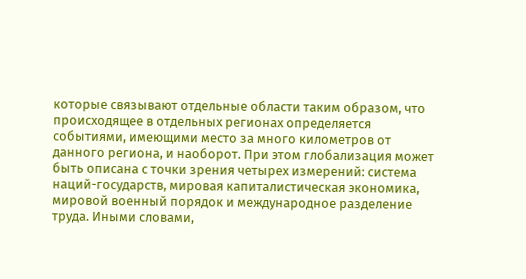которые связывают отдельные области таким образом, что происходящее в отдельных регионах определяется событиями, имеющими место за много километров от данного региона, и наоборот. При этом глобализация может быть описана с точки зрения четырех измерений: система наций-государств, мировая капиталистическая экономика, мировой военный порядок и международное разделение труда. Иными словами,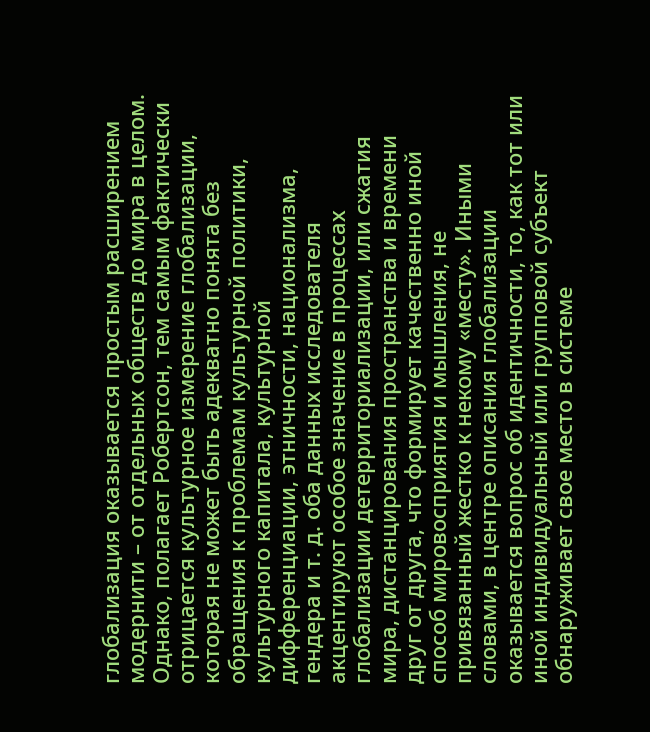глобализация оказывается простым расширением модернити – от отдельных обществ до мира в целом. Однако, полагает Робертсон, тем самым фактически отрицается культурное измерение глобализации, которая не может быть адекватно понята без обращения к проблемам культурной политики, культурного капитала, культурной дифференциации, этничности, национализма, гендера и т. д. оба данных исследователя акцентируют особое значение в процессах глобализации детерриториализации, или сжатия мира, дистанцирования пространства и времени друг от друга, что формирует качественно иной способ мировосприятия и мышления, не привязанный жестко к некому «месту». Иными словами, в центре описания глобализации оказывается вопрос об идентичности, то, как тот или иной индивидуальный или групповой субъект обнаруживает свое место в системе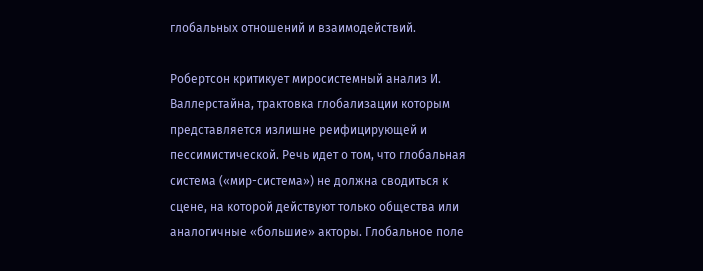глобальных отношений и взаимодействий.

Робертсон критикует миросистемный анализ И. Валлерстайна, трактовка глобализации которым представляется излишне реифицирующей и пессимистической. Речь идет о том, что глобальная система («мир-система») не должна сводиться к сцене, на которой действуют только общества или аналогичные «большие» акторы. Глобальное поле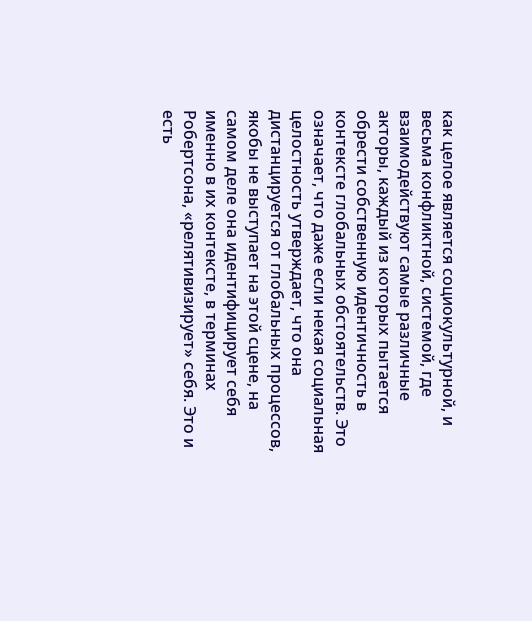как целое является социокультурной, и весьма конфликтной, системой, где взаимодействуют самые различные акторы, каждый из которых пытается обрести собственную идентичность в контексте глобальных обстоятельств. Это означает, что даже если некая социальная целостность утверждает, что она дистанцируется от глобальных процессов, якобы не выступает на этой сцене, на самом деле она идентифицирует себя именно в их контексте, в терминах Робертсона, «релятивизирует» себя. Это и есть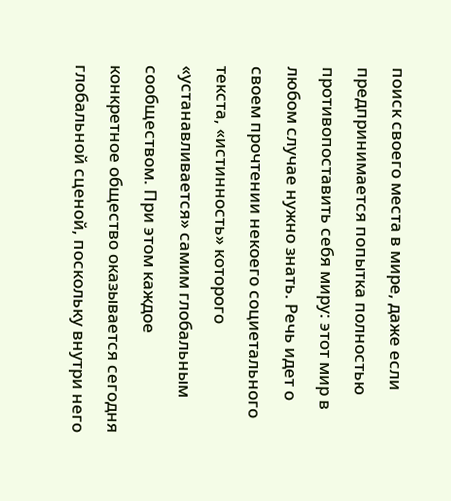поиск своего места в мире, даже если предпринимается попытка полностью противопоставить себя миру: этот мир в любом случае нужно знать. Речь идет о своем прочтении некоего социетального текста, «истинность» которого «устанавливается» самим глобальным сообществом. При этом каждое конкретное общество оказывается сегодня глобальной сценой, поскольку внутри него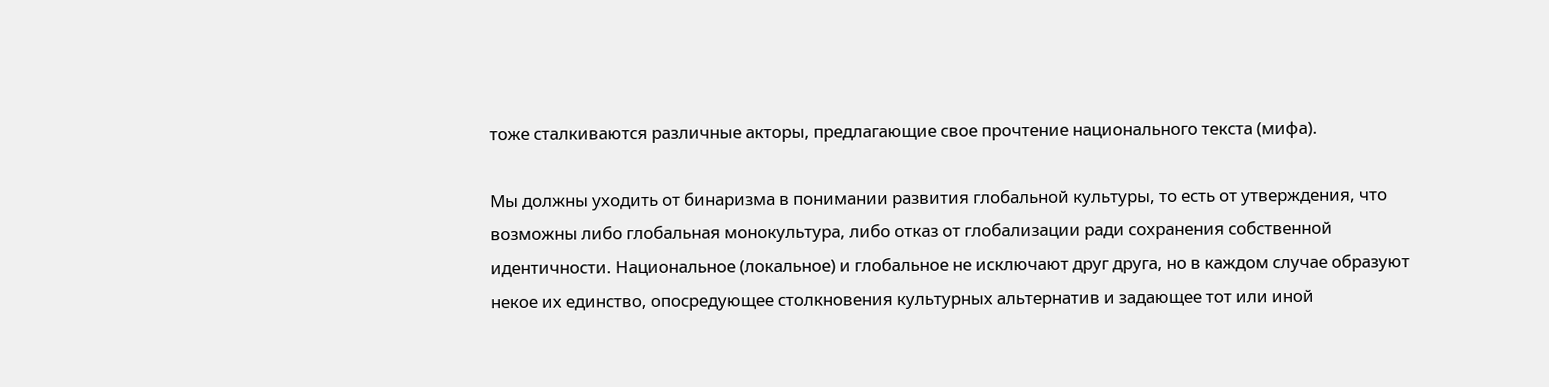тоже сталкиваются различные акторы, предлагающие свое прочтение национального текста (мифа).

Мы должны уходить от бинаризма в понимании развития глобальной культуры, то есть от утверждения, что возможны либо глобальная монокультура, либо отказ от глобализации ради сохранения собственной идентичности. Национальное (локальное) и глобальное не исключают друг друга, но в каждом случае образуют некое их единство, опосредующее столкновения культурных альтернатив и задающее тот или иной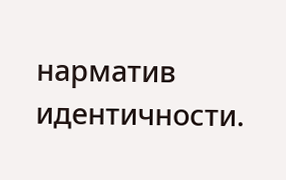нарматив идентичности.